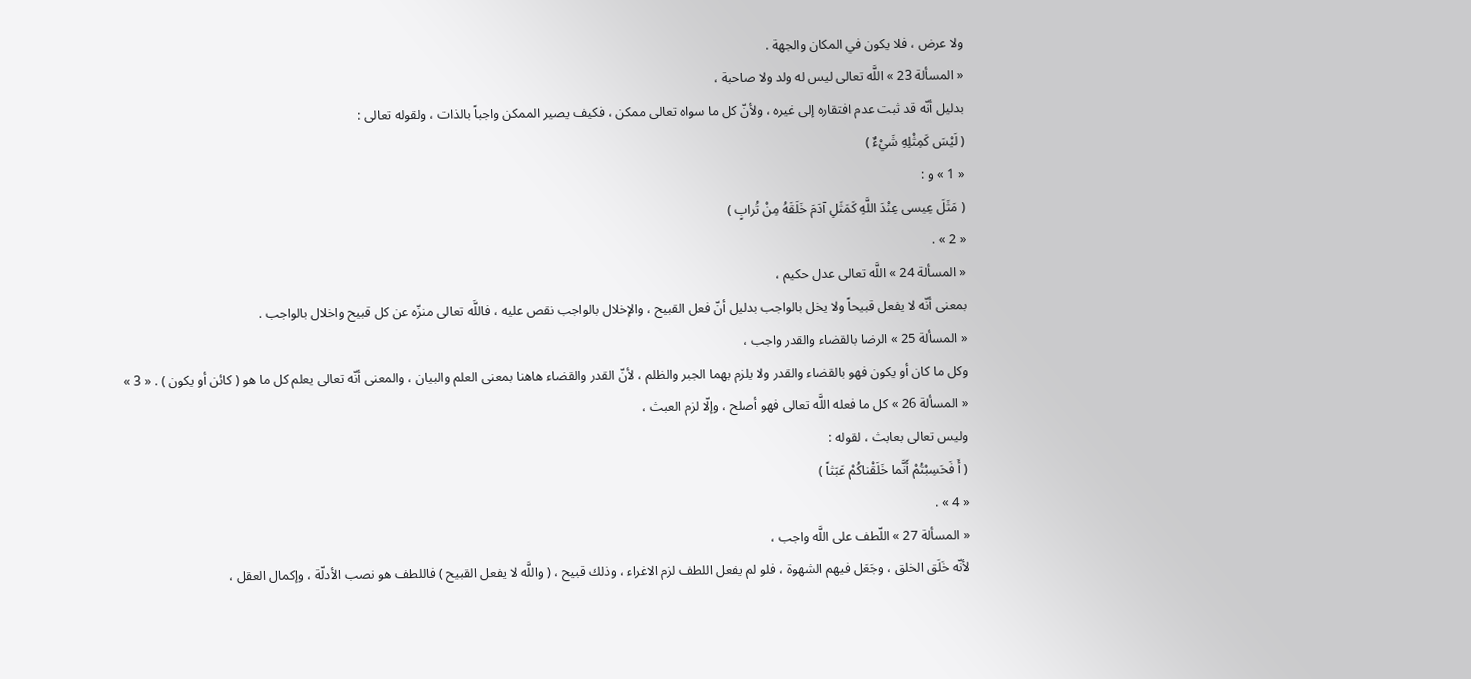ولا عرض ، فلا يكون في المكان والجهة .
« المسألة 23 » اللَّه تعالى ليس له ولد ولا صاحبة ،
بدليل أنّه قد ثبت عدم افتقاره إلى غيره ، ولأنّ كل ما سواه تعالى ممكن ، فكيف يصير الممكن واجباً بالذات ، ولقوله تعالى :
( لَيْسَ كَمِثْلِهِ شَيْءٌ )
« 1 » و :
( مَثَلَ عِيسى عِنْدَ اللَّهِ كَمَثَلِ آدَمَ خَلَقَهُ مِنْ تُرابٍ )
« 2 » .
« المسألة 24 » اللَّه تعالى عدل حكيم ،
بمعنى أنّه لا يفعل قبيحاً ولا يخل بالواجب بدليل أنّ فعل القبيح ، والإخلال بالواجب نقص عليه ، فاللَّه تعالى منزّه عن كل قبيح واخلال بالواجب .
« المسألة 25 » الرضا بالقضاء والقدر واجب ،
وكل ما كان أو يكون فهو بالقضاء والقدر ولا يلزم بهما الجبر والظلم ، لأنّ القدر والقضاء هاهنا بمعنى العلم والبيان ، والمعنى أنّه تعالى يعلم كل ما هو ( كائن أو يكون ) . « 3 »
« المسألة 26 » كل ما فعله اللَّه تعالى فهو أصلح ، وإلّا لزم العبث ،
وليس تعالى بعابث ، لقوله :
( أَ فَحَسِبْتُمْ أَنَّما خَلَقْناكُمْ عَبَثاً )
« 4 » .
« المسألة 27 » اللّطف على اللَّه واجب ،
لأنّه خَلَق الخلق ، وجَعَل فيهم الشهوة ، فلو لم يفعل اللطف لزم الاغراء ، وذلك قبيح ، ( واللَّه لا يفعل القبيح ) فاللطف هو نصب الأدلّة ، وإكمال العقل ،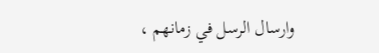وارسال الرسل في زمانهم ،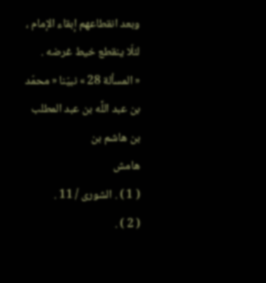وبعد انقطاعهم إبقاء الإمام ، لئلّا ينقطع خيط غرضه .
« المسألة 28 » نبيّنا « محمّد بن عبد اللَّه بن عبد المطلب
بن هاشم بن
هامش
( 1 ) . الشورى / 11 .
( 2 ) .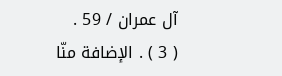آل عمران / 59 .
( 3 ) . الإضافة منّا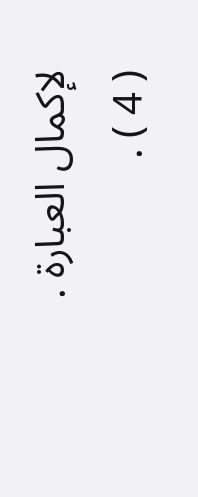لإكمال العبارة .
( 4 ) .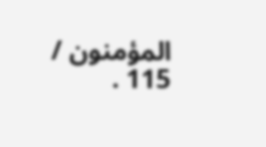المؤمنون / 115 .